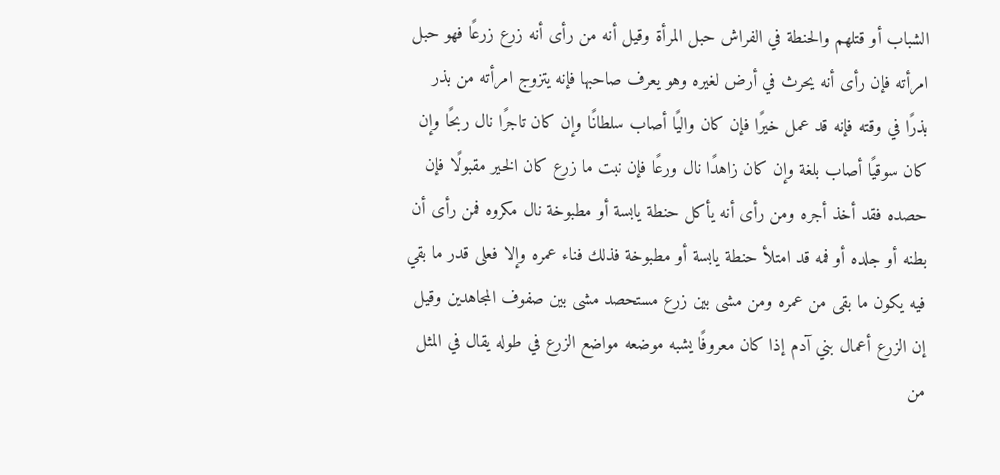الشباب أو قتلهم والحنطة في الفراش حبل المرأة وقيل أنه من رأى أنه زرع زرعًا فهو حبل امرأته فإن رأى أنه يحرث في أرض لغيره وهو يعرف صاحبها فإنه يتزوج امرأته من بذر بذرًا في وقته فإنه قد عمل خيرًا فإن كان واليًا أصاب سلطانًا وإن كان تاجرًا نال ربحًا وإن كان سوقيًا أصاب بلغة وإن كان زاهدًا نال ورعًا فإن نبت ما زرع كان الخير مقبولًا فإن حصده فقد أخذ أجره ومن رأى أنه يأكل حنطة يابسة أو مطبوخة نال مكروه فمن رأى أن بطنه أو جلده أو فمه قد امتلأ حنطة يابسة أو مطبوخة فذلك فناء عمره وإلا فعلى قدر ما بقي فيه يكون ما بقى من عمره ومن مشى بين زرع مستحصد مشى بين صفوف المجاهدين وقيل إن الزرع أعمال بني آدم إذا كان معروفًا يشبه موضعه مواضع الزرع في طوله يقال في المثل من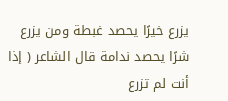يزرع خيرًا يحصد غبطة ومن يزرع شرًا يحصد ندامة قال الشاعر ( إذا أنت لم تزرع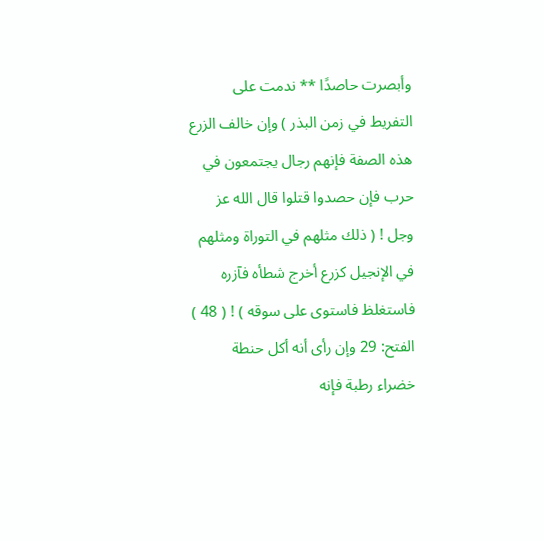وأبصرت حاصدًا ** ندمت على التفريط في زمن البذر ) وإن خالف الزرع هذه الصفة فإنهم رجال يجتمعون في حرب فإن حصدوا قتلوا قال الله عز وجل ! ( ذلك مثلهم في التوراة ومثلهم في الإنجيل كزرع أخرج شطأه فآزره فاستغلظ فاستوى على سوقه ) ! ( 48 ) الفتح: 29 وإن رأى أنه أكل حنطة خضراء رطبة فإنه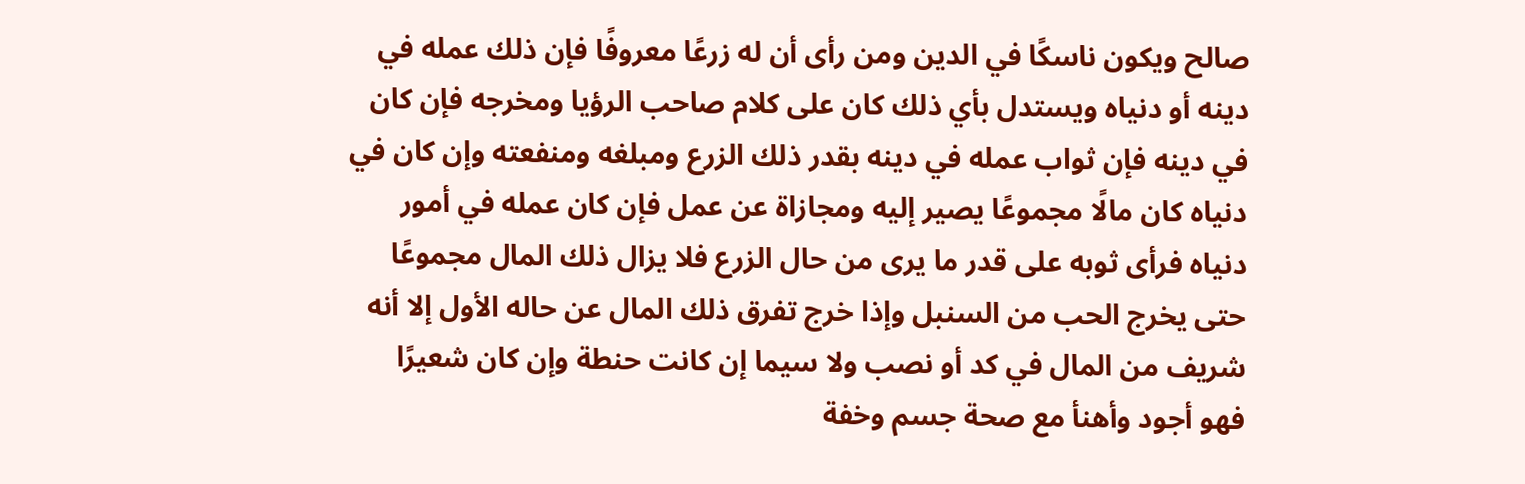صالح ويكون ناسكًا في الدين ومن رأى أن له زرعًا معروفًا فإن ذلك عمله في دينه أو دنياه ويستدل بأي ذلك كان على كلام صاحب الرؤيا ومخرجه فإن كان في دينه فإن ثواب عمله في دينه بقدر ذلك الزرع ومبلغه ومنفعته وإن كان في دنياه كان مالًا مجموعًا يصير إليه ومجازاة عن عمل فإن كان عمله في أمور دنياه فرأى ثوبه على قدر ما يرى من حال الزرع فلا يزال ذلك المال مجموعًا حتى يخرج الحب من السنبل وإذا خرج تفرق ذلك المال عن حاله الأول إلا أنه شريف من المال في كد أو نصب ولا سيما إن كانت حنطة وإن كان شعيرًا فهو أجود وأهنأ مع صحة جسم وخفة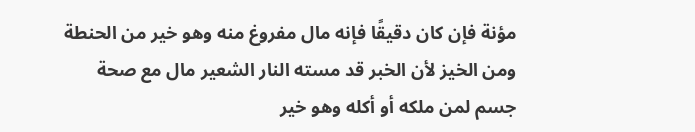مؤنة فإن كان دقيقًا فإنه مال مفروغ منه وهو خير من الحنطة ومن الخيز لأن الخبر قد مسته النار الشعير مال مع صحة جسم لمن ملكه أو أكله وهو خير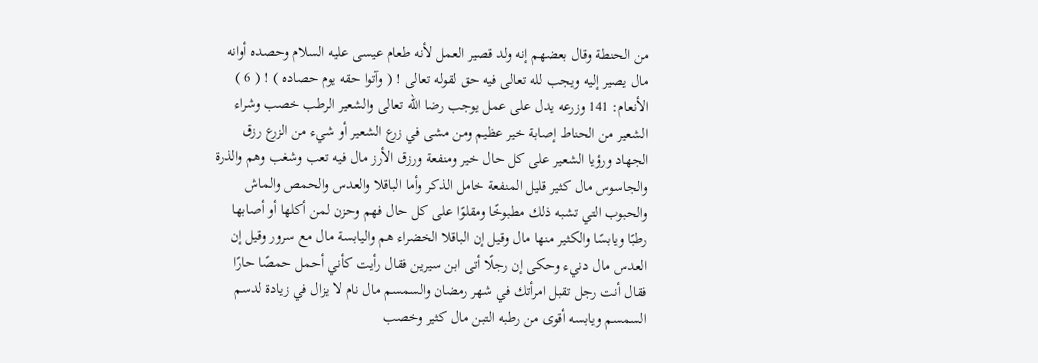من الحنطة وقال بعضهم إنه ولد قصير العمل لأنه طعام عيسى عليه السلام وحصده أوانه مال يصير إليه ويجب لله تعالى فيه حق لقوله تعالى ! ( وآتوا حقه يوم حصاده ) ! ( 6 ) الأنعام: 141 وزرعه يدل على عمل يوجب رضا الله تعالى والشعير الرطب خصب وشراء الشعير من الحناط إصابة خير عظيم ومن مشى في زرع الشعير أو شيء من الزرع رزق الجهاد ورؤيا الشعير على كل حال خير ومنفعة ورزق الأرز مال فيه تعب وشغب وهم والذرة والجاسوس مال كثير قليل المنفعة خامل الذكر وأما الباقلا والعدس والحمص والماش والحبوب التي تشبه ذلك مطبوخًا ومقلوًا على كل حال فهم وحزن لمن أكلها أو أصابها رطبًا ويابسًا والكثير منها مال وقيل إن الباقلا الخضراء هم واليابسة مال مع سرور وقيل إن العدس مال دنيء وحكى إن رجلًا أتى ابن سيرين فقال رأيت كأني أحمل حمصًا حارًا فقال أنت رجل تقبل امرأتك في شهر رمضان والسمسم مال نام لا يزال في زيادة لدسم السمسم ويابسه أقوى من رطبه التبن مال كثير وخصب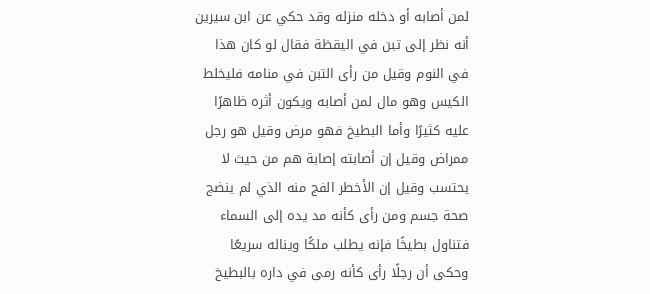لمن أصابه أو دخله منزله وقد حكي عن ابن سيرين أنه نظر إلى تبن في اليقظة فقال لو كان هذا في النوم وقيل من رأى التبن في منامه فليخلط الكيس وهو مال لمن أصابه ويكون أثره ظاهرًا عليه كثيرًا وأما البطيخ فهو مرض وقيل هو رجل ممراض وقيل إن أصابته إصابة هم من حيث لا يحتسب وقيل إن الأخطر الفج منه الذي لم ينضج صحة جسم ومن رأى كأنه مد يده إلى السماء فتناول بطيخًا فإنه يطلب ملكًا ويناله سريعًا وحكى أن رجلًا رأى كأنه رمى في داره بالبطيخ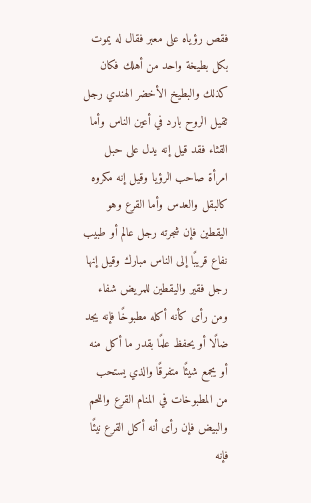فقص رؤياه على معبر فقال له يموت بكل بطيخة واحد من أهلك فكان كذلك والبطيخ الأخضر الهندي رجل ثقيل الروح بارد في أعين الناس وأما القثاء فقد قيل إنه يدل على حبل امرأة صاحب الرؤيا وقيل إنه مكروه كالبقل والعدس وأما القرع وهو اليقطين فإن شجرته رجل عالم أو طبيب نفاع قريبًا إلى الناس مبارك وقيل إنها رجل فقير واليقطين للمريض شفاء ومن رأى كأنه أكله مطبوخًا فإنه يجد ضالًا أو يحفظ علمًا بقدر ما أكل منه أو يجمع شيئًا متفرقًا والذي يستحب من المطبوخات في المنام القرع واللحم والبيض فإن رأى أنه أكل القرع نيئًا فإنه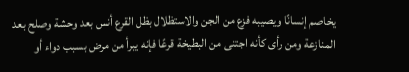يخاصم إنسانًا ويصيبه فزع من الجن والاستظلال بظل القرع أنس بعد وحشة وصلح بعد المنازعة ومن رأى كأنه اجتنى من البطيخة قرعًا فإنه يبرأ من مرض بسبب دواء أو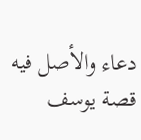دعاء والأصل فيه قصة يوسف